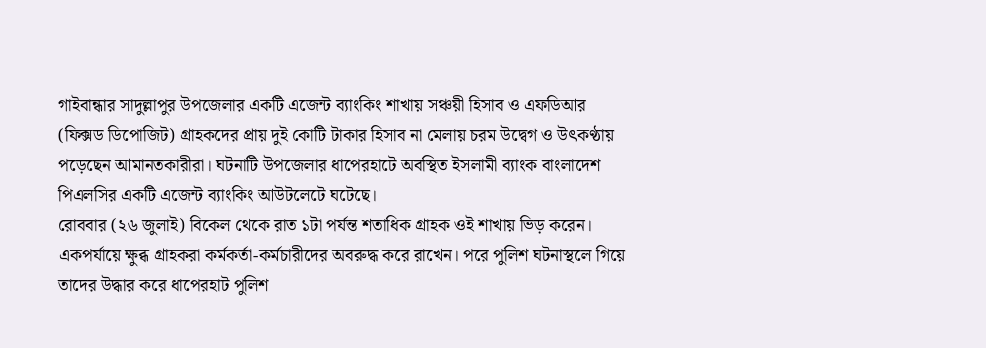গাইবান্ধার সাদুল্লাপুর উপজেলার একটি এজেন্ট ব্যাংকিং শাখায় সঞ্চয়ী হিসাব ও এফডিআর (ফিক্সড ডিপোজিট) গ্রাহকদের প্রায় দুই কোটি টাকার হিসাব না মেলায় চরম উদ্বেগ ও উৎকণ্ঠায় পড়েছেন আমানতকারীরা। ঘটনাটি উপজেলার ধাপেরহাটে অবস্থিত ইসলামী ব্যাংক বাংলাদেশ পিএলসির একটি এজেন্ট ব্যাংকিং আউটলেটে ঘটেছে।
রোববার (২৬ জুলাই) বিকেল থেকে রাত ১টা পর্যন্ত শতাধিক গ্রাহক ওই শাখায় ভিড় করেন। একপর্যায়ে ক্ষুব্ধ গ্রাহকরা কর্মকর্তা-কর্মচারীদের অবরুদ্ধ করে রাখেন। পরে পুলিশ ঘটনাস্থলে গিয়ে তাদের উদ্ধার করে ধাপেরহাট পুলিশ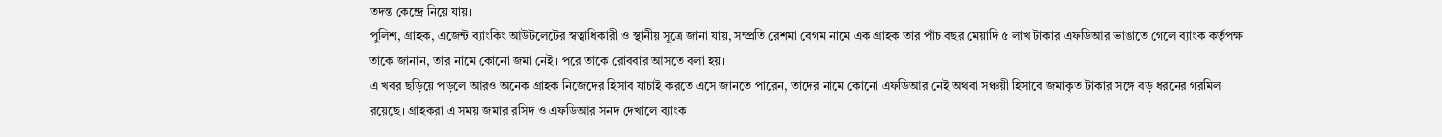তদন্ত কেন্দ্রে নিয়ে যায়।
পুলিশ, গ্রাহক, এজেন্ট ব্যাংকিং আউটলেটের স্বত্বাধিকারী ও স্থানীয় সূত্রে জানা যায়, সম্প্রতি রেশমা বেগম নামে এক গ্রাহক তার পাঁচ বছর মেয়াদি ৫ লাখ টাকার এফডিআর ভাঙাতে গেলে ব্যাংক কর্তৃপক্ষ তাকে জানান, তার নামে কোনো জমা নেই। পরে তাকে রোববার আসতে বলা হয়।
এ খবর ছড়িয়ে পড়লে আরও অনেক গ্রাহক নিজেদের হিসাব যাচাই করতে এসে জানতে পারেন, তাদের নামে কোনো এফডিআর নেই অথবা সঞ্চয়ী হিসাবে জমাকৃত টাকার সঙ্গে বড় ধরনের গরমিল রয়েছে। গ্রাহকরা এ সময় জমার রসিদ ও এফডিআর সনদ দেখালে ব্যাংক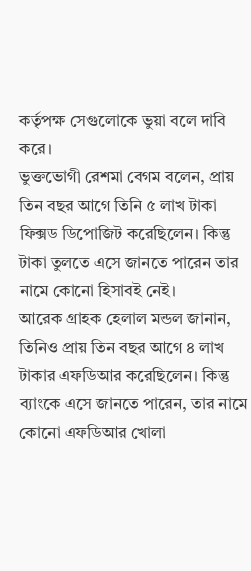কর্তৃপক্ষ সেগুলোকে ভুয়া বলে দাবি করে।
ভুক্তভোগী রেশমা বেগম বলেন, প্রায় তিন বছর আগে তিনি ৫ লাখ টাকা ফিক্সড ডিপোজিট করেছিলেন। কিন্তু টাকা তুলতে এসে জানতে পারেন তার নামে কোনো হিসাবই নেই।
আরেক গ্রাহক হেলাল মন্ডল জানান, তিনিও প্রায় তিন বছর আগে ৪ লাখ টাকার এফডিআর করেছিলেন। কিন্তু ব্যাংকে এসে জানতে পারেন, তার নামে কোনো এফডিআর খোলা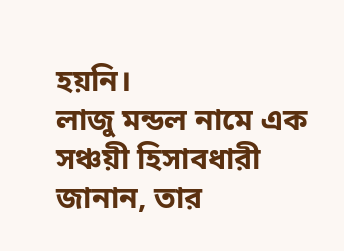হয়নি।
লাজু মন্ডল নামে এক সঞ্চয়ী হিসাবধারী জানান, তার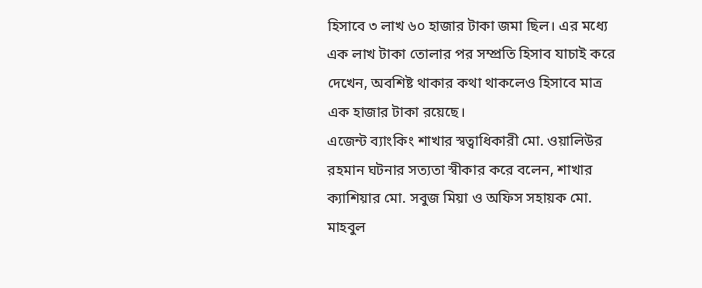হিসাবে ৩ লাখ ৬০ হাজার টাকা জমা ছিল। এর মধ্যে এক লাখ টাকা তোলার পর সম্প্রতি হিসাব যাচাই করে দেখেন, অবশিষ্ট থাকার কথা থাকলেও হিসাবে মাত্র এক হাজার টাকা রয়েছে।
এজেন্ট ব্যাংকিং শাখার স্বত্বাধিকারী মো. ওয়ালিউর রহমান ঘটনার সত্যতা স্বীকার করে বলেন, শাখার ক্যাশিয়ার মো. সবুজ মিয়া ও অফিস সহায়ক মো. মাহবুল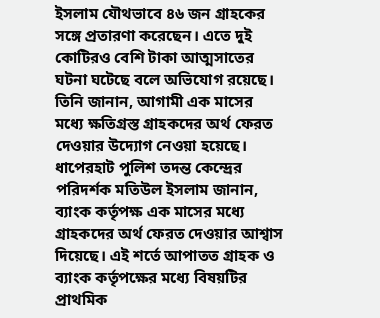ইসলাম যৌথভাবে ৪৬ জন গ্রাহকের সঙ্গে প্রতারণা করেছেন। এতে দুই কোটিরও বেশি টাকা আত্মসাতের ঘটনা ঘটেছে বলে অভিযোগ রয়েছে। তিনি জানান, আগামী এক মাসের মধ্যে ক্ষতিগ্রস্ত গ্রাহকদের অর্থ ফেরত দেওয়ার উদ্যোগ নেওয়া হয়েছে।
ধাপেরহাট পুলিশ তদন্ত কেন্দ্রের পরিদর্শক মতিউল ইসলাম জানান, ব্যাংক কর্তৃপক্ষ এক মাসের মধ্যে গ্রাহকদের অর্থ ফেরত দেওয়ার আশ্বাস দিয়েছে। এই শর্তে আপাতত গ্রাহক ও ব্যাংক কর্তৃপক্ষের মধ্যে বিষয়টির প্রাথমিক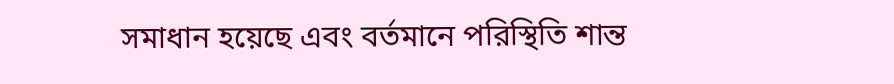সমাধান হয়েছে এবং বর্তমানে পরিস্থিতি শান্ত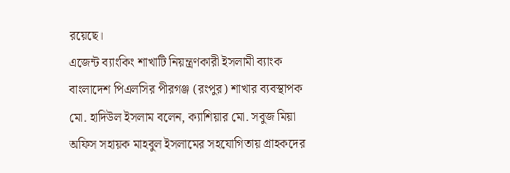রয়েছে।
এজেন্ট ব্যাংকিং শাখাটি নিয়ন্ত্রণকারী ইসলামী ব্যাংক বাংলাদেশ পিএলসির পীরগঞ্জ (রংপুর) শাখার ব্যবস্থাপক মো. হাদিউল ইসলাম বলেন, ক্যাশিয়ার মো. সবুজ মিয়া অফিস সহায়ক মাহবুল ইসলামের সহযোগিতায় গ্রাহকদের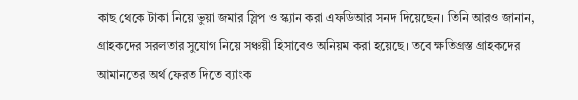কাছ থেকে টাকা নিয়ে ভুয়া জমার স্লিপ ও স্ক্যান করা এফডিআর সনদ দিয়েছেন। তিনি আরও জানান, গ্রাহকদের সরলতার সুযোগ নিয়ে সঞ্চয়ী হিসাবেও অনিয়ম করা হয়েছে। তবে ক্ষতিগ্রস্ত গ্রাহকদের আমানতের অর্থ ফেরত দিতে ব্যাংক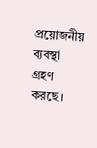প্রয়োজনীয় ব্যবস্থা গ্রহণ করছে।